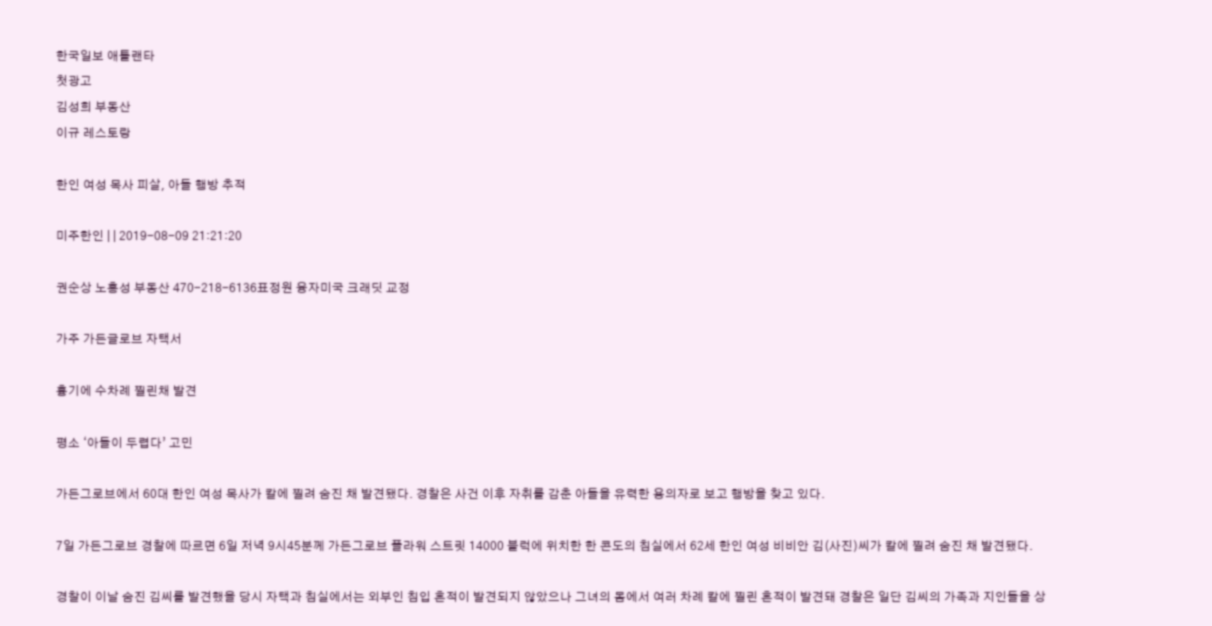한국일보 애틀랜타
첫광고
김성희 부동산
이규 레스토랑

한인 여성 목사 피살, 아들 행방 추적

미주한인 | | 2019-08-09 21:21:20

권순상 노흥성 부동산 470-218-6136표정원 융자미국 크래딧 교정

가주 가든글로브 자택서

흉기에 수차례 찔린채 발견

평소 ‘아들이 두렵다’ 고민

가든그로브에서 60대 한인 여성 목사가 칼에 찔려 숨진 채 발견됐다. 경찰은 사건 이후 자취를 감춘 아들을 유력한 용의자로 보고 행방을 찾고 있다.

7일 가든그로브 경찰에 따르면 6일 저녁 9시45분께 가든그로브 플라워 스트릿 14000 블럭에 위치한 한 콘도의 침실에서 62세 한인 여성 비비안 김(사진)씨가 칼에 찔려 숨진 채 발견됐다.

경찰이 이날 숨진 김씨를 발견했을 당시 자택과 침실에서는 외부인 침입 흔적이 발견되지 않았으나 그녀의 몸에서 여러 차례 칼에 찔린 흔적이 발견돼 경찰은 일단 김씨의 가족과 지인들을 상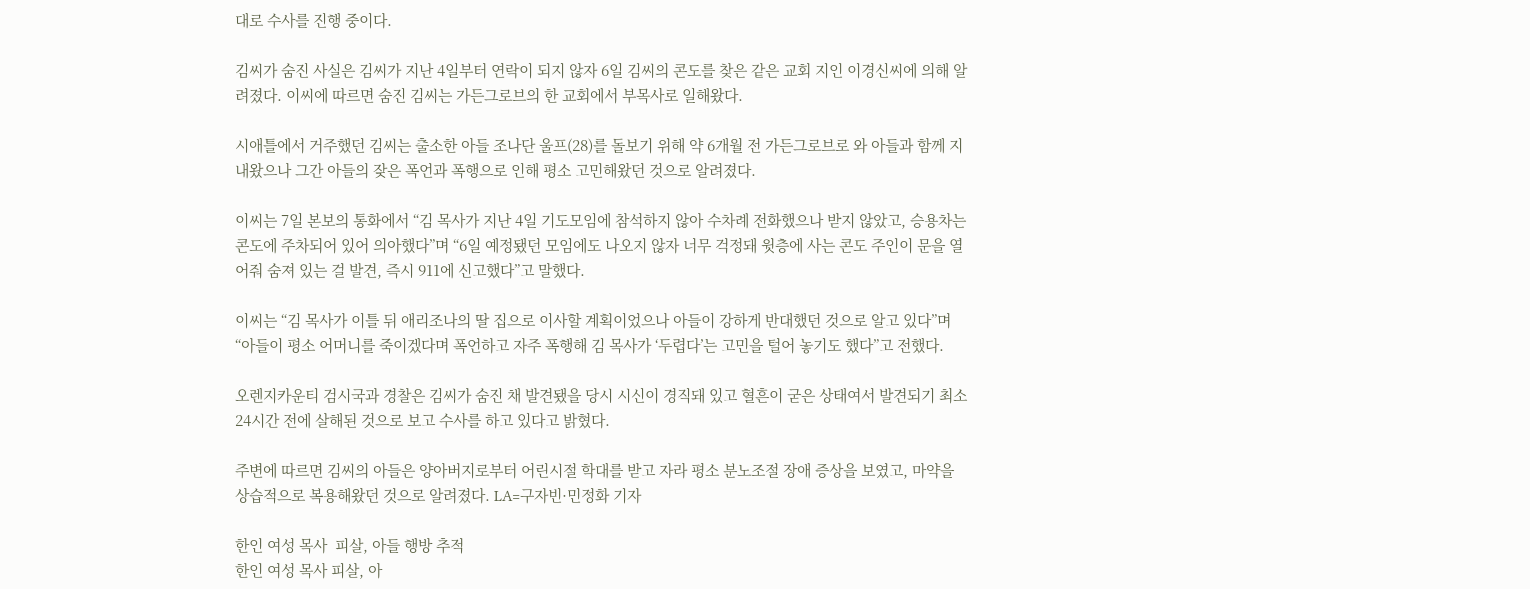대로 수사를 진행 중이다.

김씨가 숨진 사실은 김씨가 지난 4일부터 연락이 되지 않자 6일 김씨의 콘도를 찾은 같은 교회 지인 이경신씨에 의해 알려졌다. 이씨에 따르면 숨진 김씨는 가든그로브의 한 교회에서 부목사로 일해왔다.

시애틀에서 거주했던 김씨는 출소한 아들 조나단 울프(28)를 돌보기 위해 약 6개월 전 가든그로브로 와 아들과 함께 지내왔으나 그간 아들의 잦은 폭언과 폭행으로 인해 평소 고민해왔던 것으로 알려졌다.

이씨는 7일 본보의 통화에서 “김 목사가 지난 4일 기도모임에 참석하지 않아 수차례 전화했으나 받지 않았고, 승용차는 콘도에 주차되어 있어 의아했다”며 “6일 예정됐던 모임에도 나오지 않자 너무 걱정돼 윗층에 사는 콘도 주인이 문을 열어줘 숨져 있는 걸 발견, 즉시 911에 신고했다”고 말했다.

이씨는 “김 목사가 이틀 뒤 애리조나의 딸 집으로 이사할 계획이었으나 아들이 강하게 반대했던 것으로 알고 있다”며 “아들이 평소 어머니를 죽이겠다며 폭언하고 자주 폭행해 김 목사가 ‘두렵다’는 고민을 털어 놓기도 했다”고 전했다.

오렌지카운티 검시국과 경찰은 김씨가 숨진 채 발견됐을 당시 시신이 경직돼 있고 혈흔이 굳은 상태여서 발견되기 최소 24시간 전에 살해된 것으로 보고 수사를 하고 있다고 밝혔다.

주변에 따르면 김씨의 아들은 양아버지로부터 어린시절 학대를 받고 자라 평소 분노조절 장애 증상을 보였고, 마약을 상습적으로 복용해왔던 것으로 알려졌다. LA=구자빈·민정화 기자

한인 여성 목사  피살, 아들 행방 추적
한인 여성 목사 피살, 아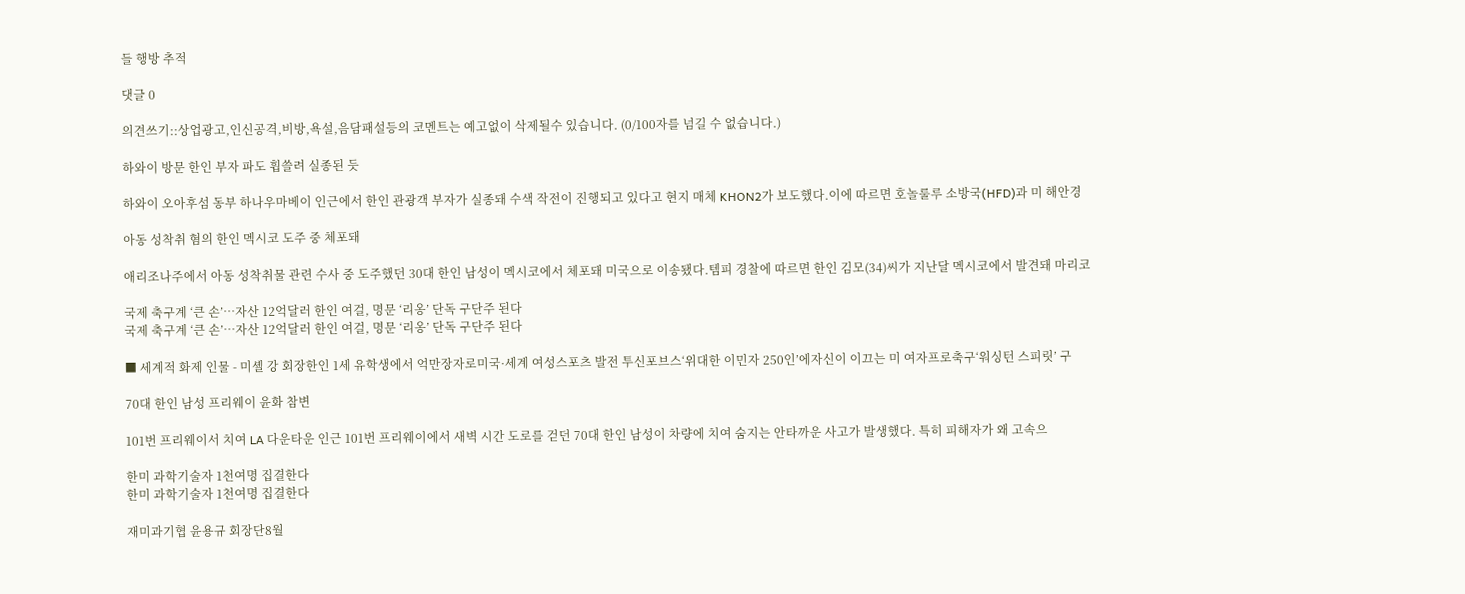들 행방 추적

댓글 0

의견쓰기::상업광고,인신공격,비방,욕설,음담패설등의 코멘트는 예고없이 삭제될수 있습니다. (0/100자를 넘길 수 없습니다.)

하와이 방문 한인 부자 파도 휩쓸려 실종된 듯

하와이 오아후섬 동부 하나우마베이 인근에서 한인 관광객 부자가 실종돼 수색 작전이 진행되고 있다고 현지 매체 KHON2가 보도했다.이에 따르면 호놀룰루 소방국(HFD)과 미 해안경

아동 성착취 혐의 한인 멕시코 도주 중 체포돼

애리조나주에서 아동 성착취물 관련 수사 중 도주했던 30대 한인 남성이 멕시코에서 체포돼 미국으로 이송됐다.템피 경찰에 따르면 한인 김모(34)씨가 지난달 멕시코에서 발견돼 마리코

국제 축구계 ‘큰 손’…자산 12억달러 한인 여걸, 명문 ‘리옹’ 단독 구단주 된다
국제 축구계 ‘큰 손’…자산 12억달러 한인 여걸, 명문 ‘리옹’ 단독 구단주 된다

■ 세계적 화제 인물 - 미셸 강 회장한인 1세 유학생에서 억만장자로미국·세계 여성스포츠 발전 투신포브스‘위대한 이민자 250인’에자신이 이끄는 미 여자프로축구‘워싱턴 스피릿’ 구

70대 한인 남성 프리웨이 윤화 참변

101번 프리웨이서 치여 LA 다운타운 인근 101번 프리웨이에서 새벽 시간 도로를 걷던 70대 한인 남성이 차량에 치여 숨지는 안타까운 사고가 발생했다. 특히 피해자가 왜 고속으

한미 과학기술자 1천여명 집결한다
한미 과학기술자 1천여명 집결한다

재미과기협 윤용규 회장단8월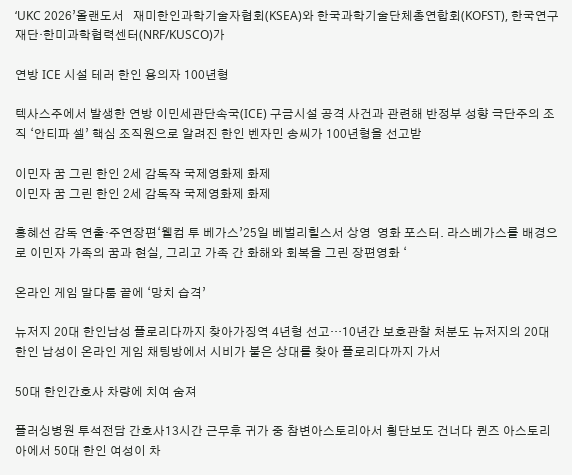‘UKC 2026’올랜도서   재미한인과학기술자협회(KSEA)와 한국과학기술단체총연합회(KOFST), 한국연구재단·한미과학협력센터(NRF/KUSCO)가

연방 ICE 시설 테러 한인 용의자 100년형

텍사스주에서 발생한 연방 이민세관단속국(ICE) 구금시설 공격 사건과 관련해 반정부 성향 극단주의 조직 ‘안티파 셀’ 핵심 조직원으로 알려진 한인 벤자민 송씨가 100년형을 선고받

이민자 꿈 그린 한인 2세 감독작 국제영화제 화제
이민자 꿈 그린 한인 2세 감독작 국제영화제 화제

홍혜선 감독 연출·주연장편‘웰컴 투 베가스’25일 베벌리힐스서 상영  영화 포스터. 라스베가스를 배경으로 이민자 가족의 꿈과 현실, 그리고 가족 간 화해와 회복을 그린 장편영화 ‘

온라인 게임 말다툼 끝에 ‘망치 습격’

뉴저지 20대 한인남성 플로리다까지 찾아가징역 4년형 선고…10년간 보호관찰 처분도 뉴저지의 20대 한인 남성이 온라인 게임 채팅방에서 시비가 붙은 상대를 찾아 플로리다까지 가서

50대 한인간호사 차량에 치여 숨져

플러싱병원 투석전담 간호사13시간 근무후 귀가 중 참변아스토리아서 횡단보도 건너다 퀸즈 아스토리아에서 50대 한인 여성이 차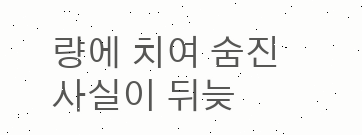량에 치여 숨진 사실이 뒤늦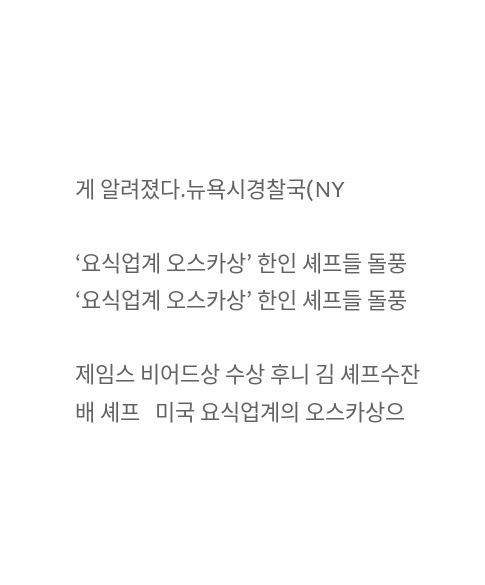게 알려졌다.뉴욕시경찰국(NY

‘요식업계 오스카상’ 한인 셰프들 돌풍
‘요식업계 오스카상’ 한인 셰프들 돌풍

제임스 비어드상 수상 후니 김 셰프수잔 배 셰프   미국 요식업계의 오스카상으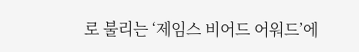로 불리는 ‘제임스 비어드 어워드’에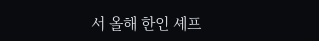서 올해 한인 셰프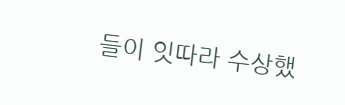들이 잇따라 수상했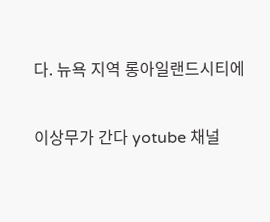다. 뉴욕 지역 롱아일랜드시티에

이상무가 간다 yotube 채널